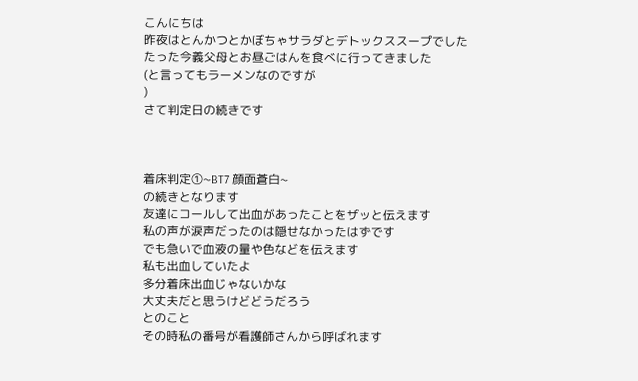こんにちは
昨夜はとんかつとかぼちゃサラダとデトックススープでした
たった今義父母とお昼ごはんを食べに行ってきました
(と言ってもラーメンなのですが
)
さて判定日の続きです



着床判定①~BT7 顔面蒼白~
の続きとなります
友達にコールして出血があったことをザッと伝えます
私の声が涙声だったのは隠せなかったはずです
でも急いで血液の量や色などを伝えます
私も出血していたよ
多分着床出血じゃないかな
大丈夫だと思うけどどうだろう
とのこと
その時私の番号が看護師さんから呼ばれます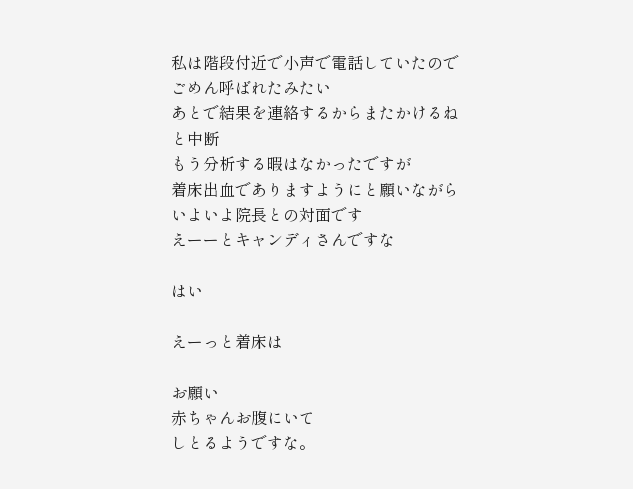私は階段付近で小声で電話していたので
ごめん呼ばれたみたい
あとで結果を連絡するからまたかけるね
と中断
もう分析する暇はなかったですが
着床出血でありますようにと願いながら
いよいよ院長との対面です
えーーとキャンディさんですな

はい

えーっと着床は

お願い
赤ちゃんお腹にいて
しとるようですな。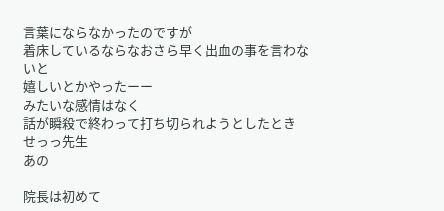言葉にならなかったのですが
着床しているならなおさら早く出血の事を言わないと
嬉しいとかやったーー
みたいな感情はなく
話が瞬殺で終わって打ち切られようとしたとき
せっっ先生
あの

院長は初めて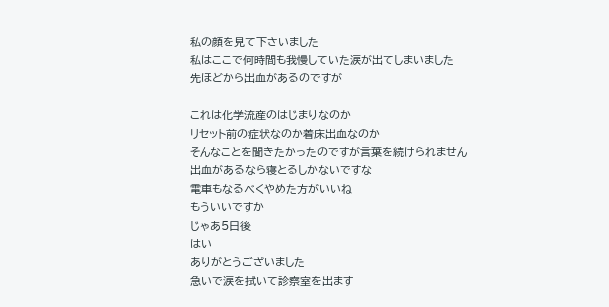私の顔を見て下さいました
私はここで何時間も我慢していた涙が出てしまいました
先ほどから出血があるのですが

これは化学流産のはじまりなのか
リセット前の症状なのか着床出血なのか
そんなことを聞きたかったのですが言葉を続けられません
出血があるなら寝とるしかないですな
電車もなるべくやめた方がいいね
もういいですか
じゃあ5日後
はい
ありがとうございました
急いで涙を拭いて診察室を出ます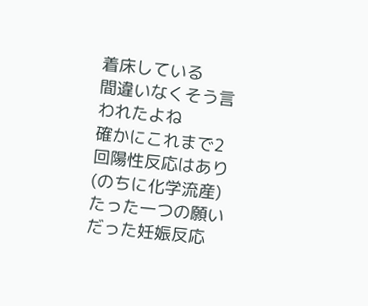着床している
間違いなくそう言われたよね
確かにこれまで2回陽性反応はあり
(のちに化学流産)
たった一つの願いだった妊娠反応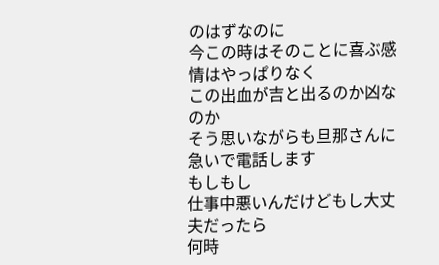のはずなのに
今この時はそのことに喜ぶ感情はやっぱりなく
この出血が吉と出るのか凶なのか
そう思いながらも旦那さんに急いで電話します
もしもし
仕事中悪いんだけどもし大丈夫だったら
何時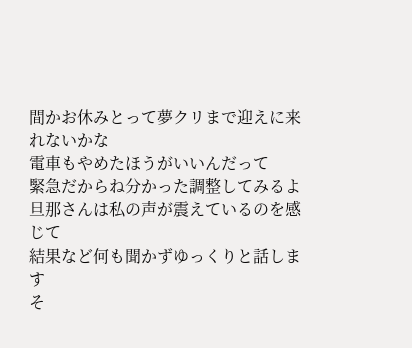間かお休みとって夢クリまで迎えに来れないかな
電車もやめたほうがいいんだって
緊急だからね分かった調整してみるよ
旦那さんは私の声が震えているのを感じて
結果など何も聞かずゆっくりと話します
そ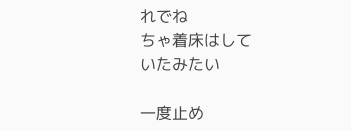れでね
ちゃ着床はして
いたみたい

一度止め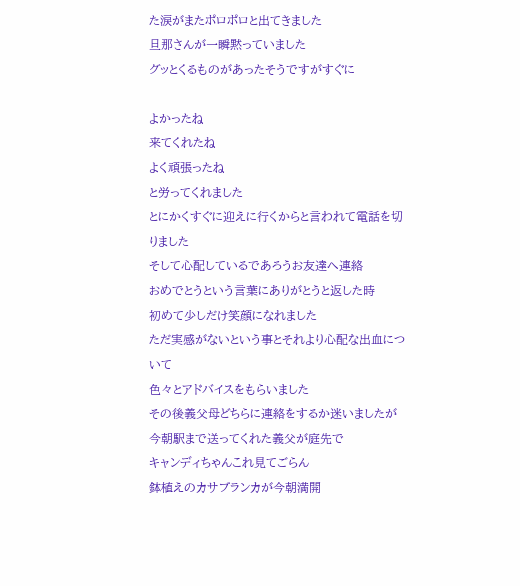た涙がまたポロポロと出てきました
旦那さんが一瞬黙っていました
グッとくるものがあったそうですがすぐに

よかったね
来てくれたね
よく頑張ったね
と労ってくれました
とにかくすぐに迎えに行くからと言われて電話を切りました
そして心配しているであろうお友達へ連絡
おめでとうという言葉にありがとうと返した時
初めて少しだけ笑顔になれました
ただ実感がないという事とそれより心配な出血について
色々とアドバイスをもらいました
その後義父母どちらに連絡をするか迷いましたが
今朝駅まで送ってくれた義父が庭先で
キャンディちゃんこれ見てごらん
鉢植えのカサブランカが今朝満開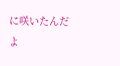に咲いたんだよ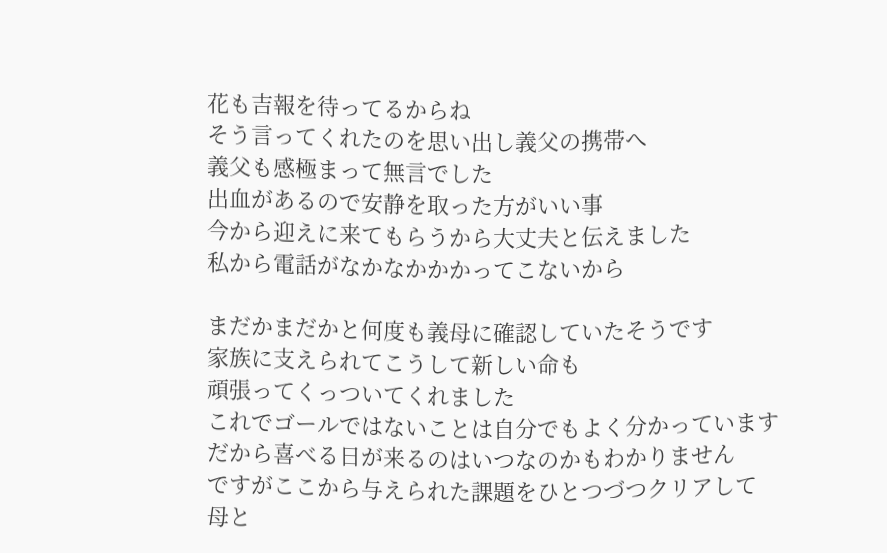花も吉報を待ってるからね
そう言ってくれたのを思い出し義父の携帯へ
義父も感極まって無言でした
出血があるので安静を取った方がいい事
今から迎えに来てもらうから大丈夫と伝えました
私から電話がなかなかかかってこないから

まだかまだかと何度も義母に確認していたそうです
家族に支えられてこうして新しい命も
頑張ってくっついてくれました
これでゴールではないことは自分でもよく分かっています
だから喜べる日が来るのはいつなのかもわかりません
ですがここから与えられた課題をひとつづつクリアして
母と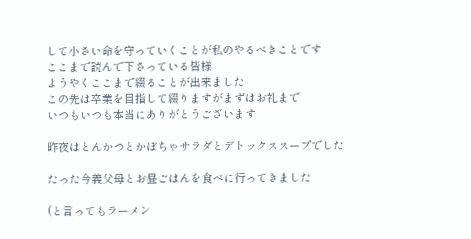して小さい命を守っていくことが私のやるべきことです
ここまで読んで下さっている皆様
ようやくここまで綴ることが出来ました
この先は卒業を目指して綴りますがまずはお礼まで
いつもいつも本当にありがとうございます

昨夜はとんかつとかぼちゃサラダとデトックススープでした

たった今義父母とお昼ごはんを食べに行ってきました

(と言ってもラーメン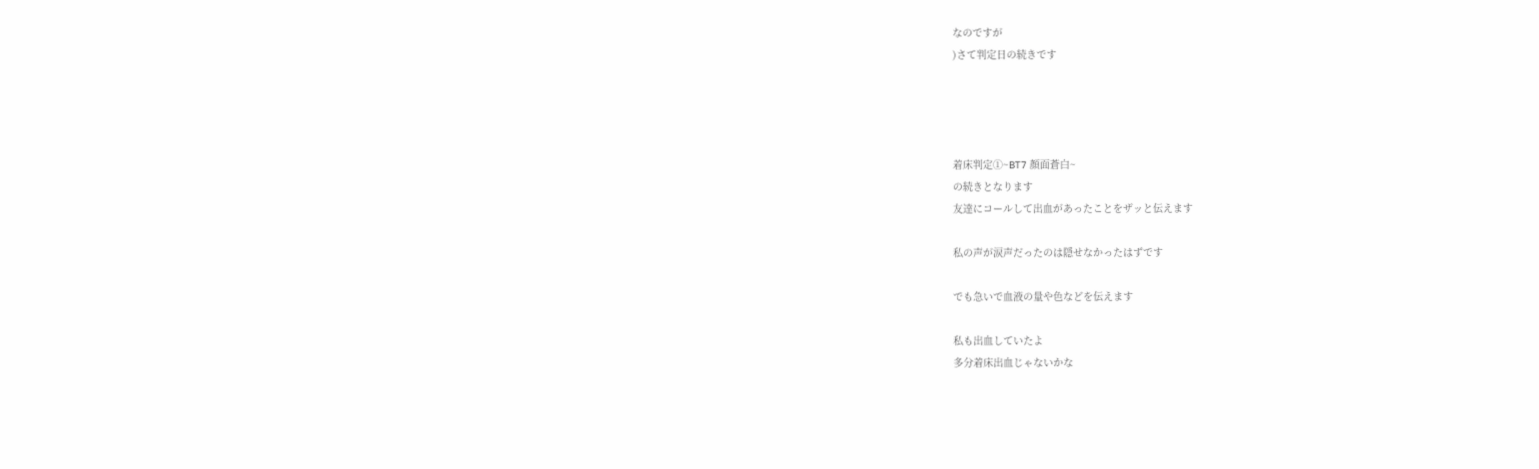なのですが
)さて判定日の続きです




着床判定①~BT7 顔面蒼白~
の続きとなります
友達にコールして出血があったことをザッと伝えます

私の声が涙声だったのは隠せなかったはずです

でも急いで血液の量や色などを伝えます

私も出血していたよ
多分着床出血じゃないかな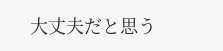大丈夫だと思う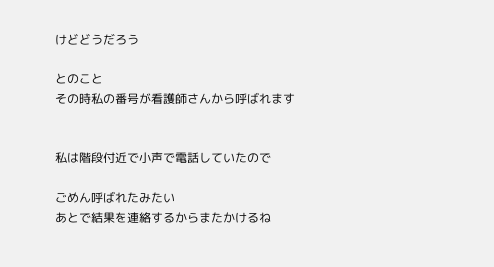けどどうだろう

とのこと
その時私の番号が看護師さんから呼ばれます


私は階段付近で小声で電話していたので

ごめん呼ばれたみたい
あとで結果を連絡するからまたかけるね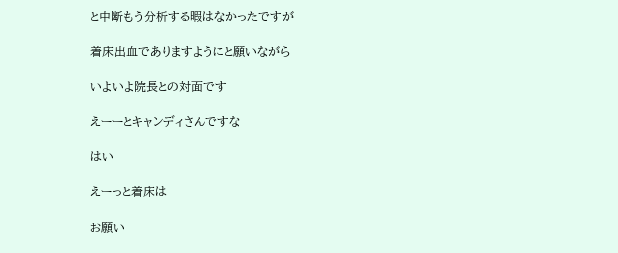と中断もう分析する暇はなかったですが

着床出血でありますようにと願いながら

いよいよ院長との対面です

えーーとキャンディさんですな

はい

えーっと着床は

お願い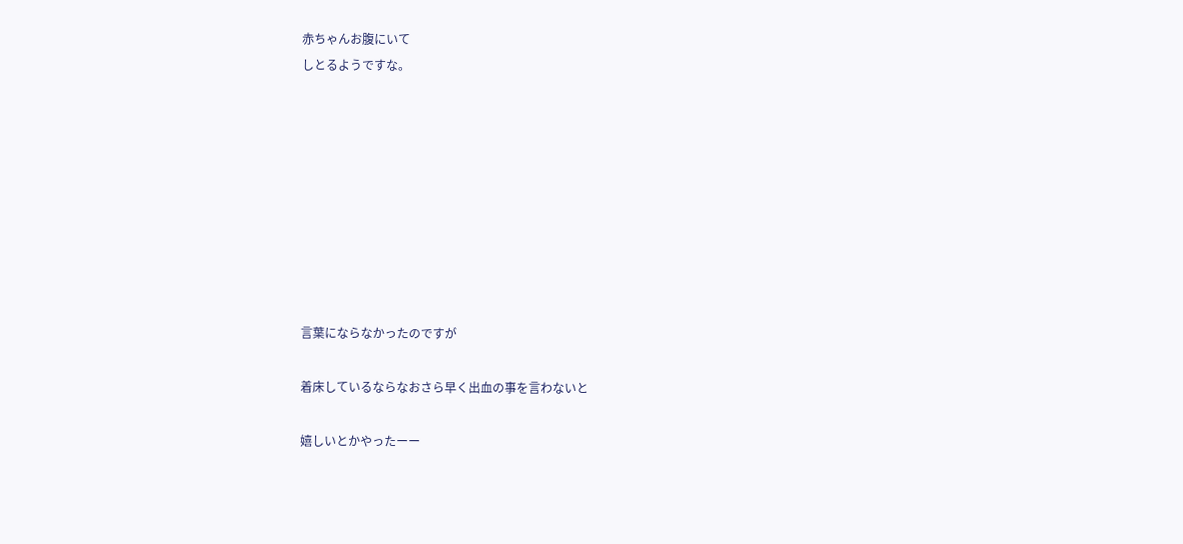赤ちゃんお腹にいて
しとるようですな。









言葉にならなかったのですが

着床しているならなおさら早く出血の事を言わないと

嬉しいとかやったーー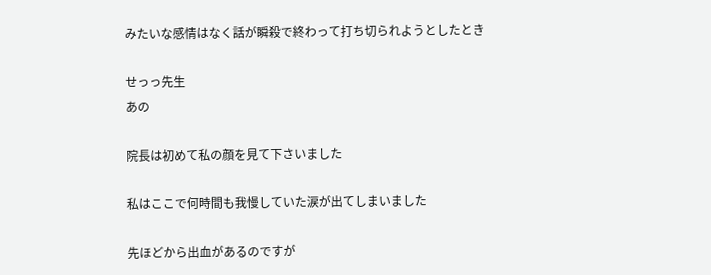みたいな感情はなく話が瞬殺で終わって打ち切られようとしたとき

せっっ先生
あの

院長は初めて私の顔を見て下さいました

私はここで何時間も我慢していた涙が出てしまいました

先ほどから出血があるのですが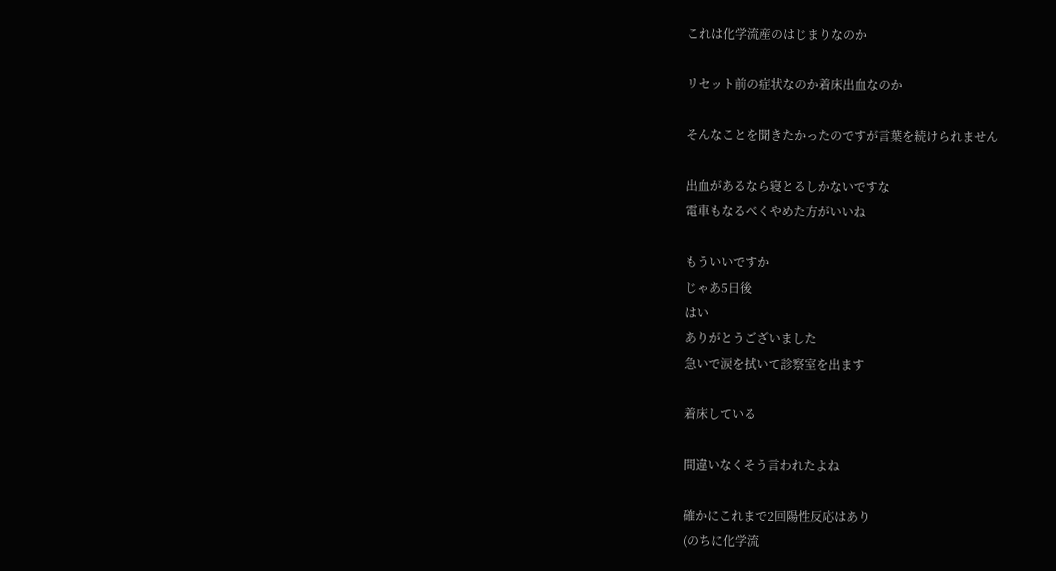これは化学流産のはじまりなのか

リセット前の症状なのか着床出血なのか

そんなことを聞きたかったのですが言葉を続けられません

出血があるなら寝とるしかないですな
電車もなるべくやめた方がいいね

もういいですか
じゃあ5日後
はい
ありがとうございました
急いで涙を拭いて診察室を出ます

着床している

間違いなくそう言われたよね

確かにこれまで2回陽性反応はあり
(のちに化学流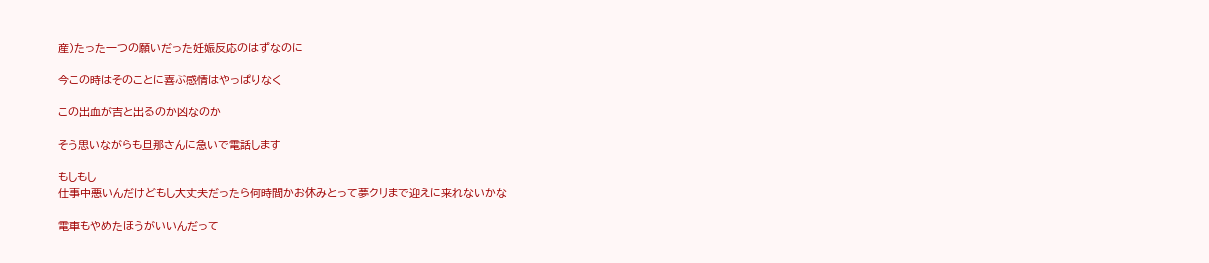産)たった一つの願いだった妊娠反応のはずなのに

今この時はそのことに喜ぶ感情はやっぱりなく

この出血が吉と出るのか凶なのか

そう思いながらも旦那さんに急いで電話します

もしもし
仕事中悪いんだけどもし大丈夫だったら何時間かお休みとって夢クリまで迎えに来れないかな

電車もやめたほうがいいんだって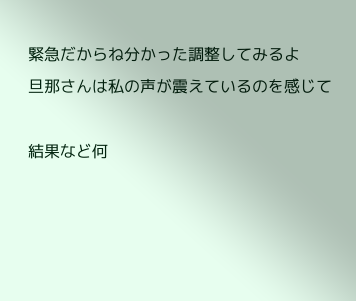緊急だからね分かった調整してみるよ
旦那さんは私の声が震えているのを感じて

結果など何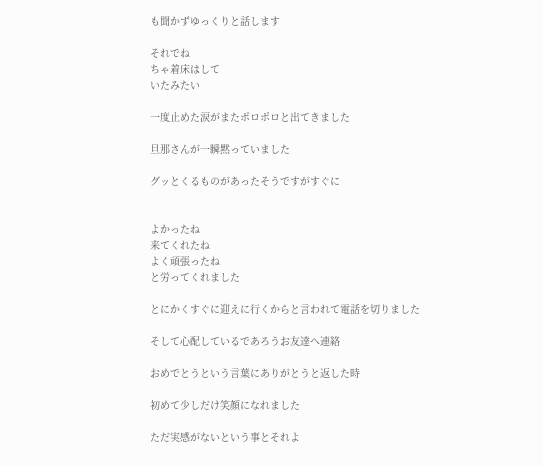も聞かずゆっくりと話します

それでね
ちゃ着床はして
いたみたい

一度止めた涙がまたポロポロと出てきました

旦那さんが一瞬黙っていました

グッとくるものがあったそうですがすぐに


よかったね
来てくれたね
よく頑張ったね
と労ってくれました

とにかくすぐに迎えに行くからと言われて電話を切りました

そして心配しているであろうお友達へ連絡

おめでとうという言葉にありがとうと返した時

初めて少しだけ笑顔になれました

ただ実感がないという事とそれよ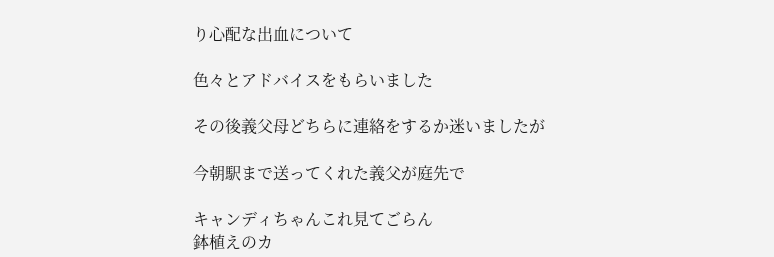り心配な出血について

色々とアドバイスをもらいました

その後義父母どちらに連絡をするか迷いましたが

今朝駅まで送ってくれた義父が庭先で

キャンディちゃんこれ見てごらん
鉢植えのカ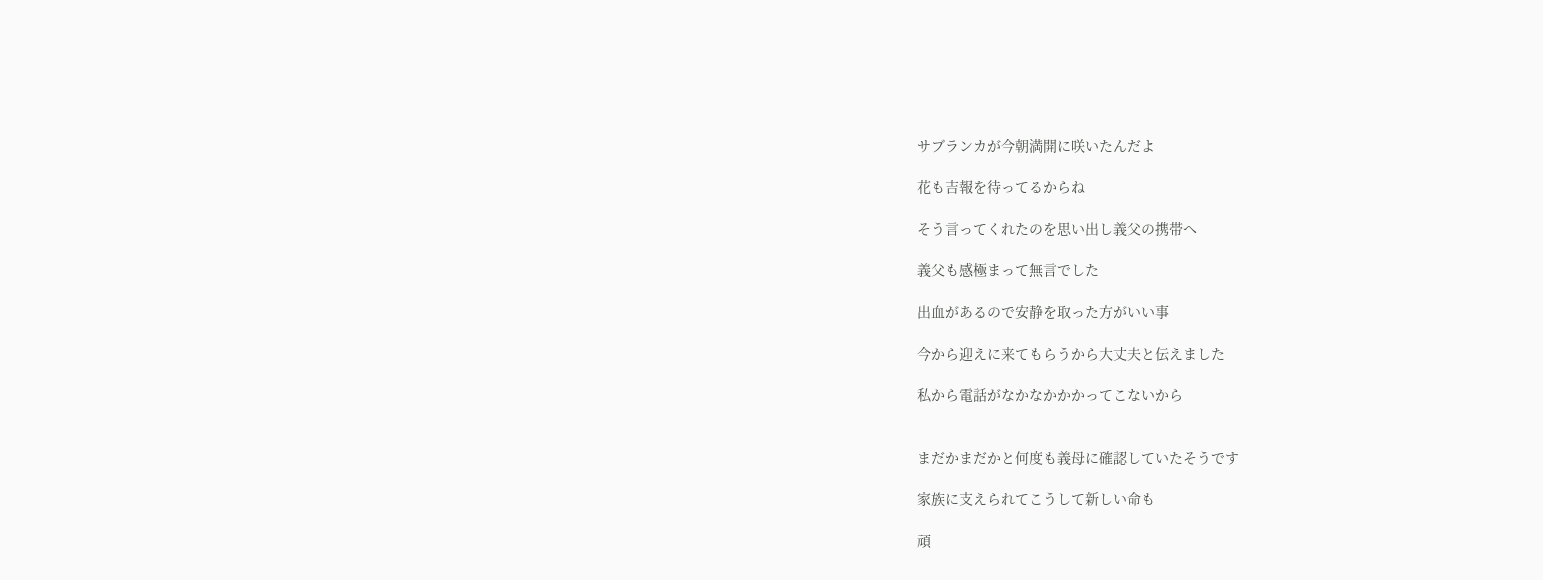サブランカが今朝満開に咲いたんだよ

花も吉報を待ってるからね

そう言ってくれたのを思い出し義父の携帯へ

義父も感極まって無言でした

出血があるので安静を取った方がいい事

今から迎えに来てもらうから大丈夫と伝えました

私から電話がなかなかかかってこないから


まだかまだかと何度も義母に確認していたそうです

家族に支えられてこうして新しい命も

頑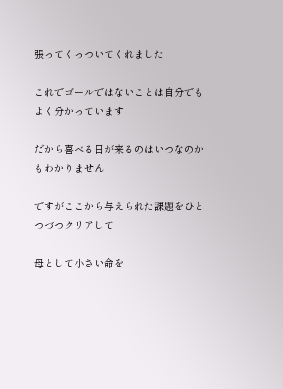張ってくっついてくれました

これでゴールではないことは自分でもよく分かっています

だから喜べる日が来るのはいつなのかもわかりません

ですがここから与えられた課題をひとつづつクリアして

母として小さい命を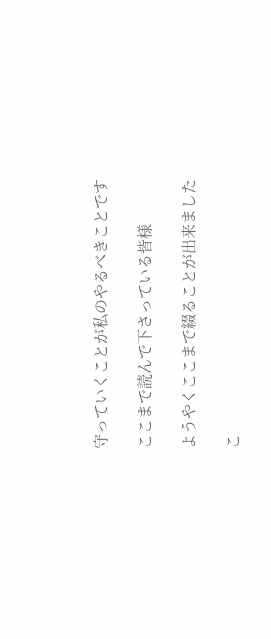守っていくことが私のやるべきことです

ここまで読んで下さっている皆様

ようやくここまで綴ることが出来ました

こ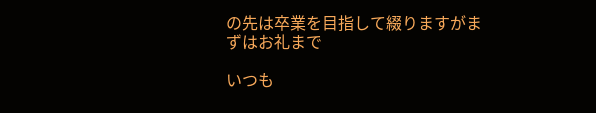の先は卒業を目指して綴りますがまずはお礼まで

いつも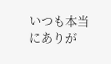いつも本当にありが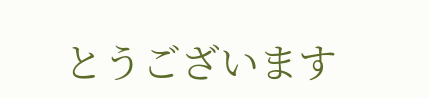とうございます